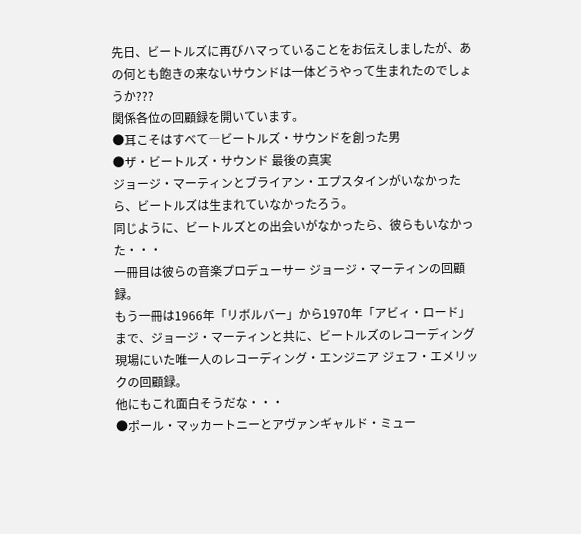先日、ビートルズに再びハマっていることをお伝えしましたが、あの何とも飽きの来ないサウンドは一体どうやって生まれたのでしょうか???
関係各位の回顧録を開いています。
●耳こそはすべて―ビートルズ・サウンドを創った男
●ザ・ビートルズ・サウンド 最後の真実
ジョージ・マーティンとブライアン・エプスタインがいなかったら、ビートルズは生まれていなかったろう。
同じように、ビートルズとの出会いがなかったら、彼らもいなかった・・・
一冊目は彼らの音楽プロデューサー ジョージ・マーティンの回顧録。
もう一冊は1966年「リボルバー」から1970年「アビィ・ロード」まで、ジョージ・マーティンと共に、ビートルズのレコーディング現場にいた唯一人のレコーディング・エンジニア ジェフ・エメリックの回顧録。
他にもこれ面白そうだな・・・
●ポール・マッカートニーとアヴァンギャルド・ミュー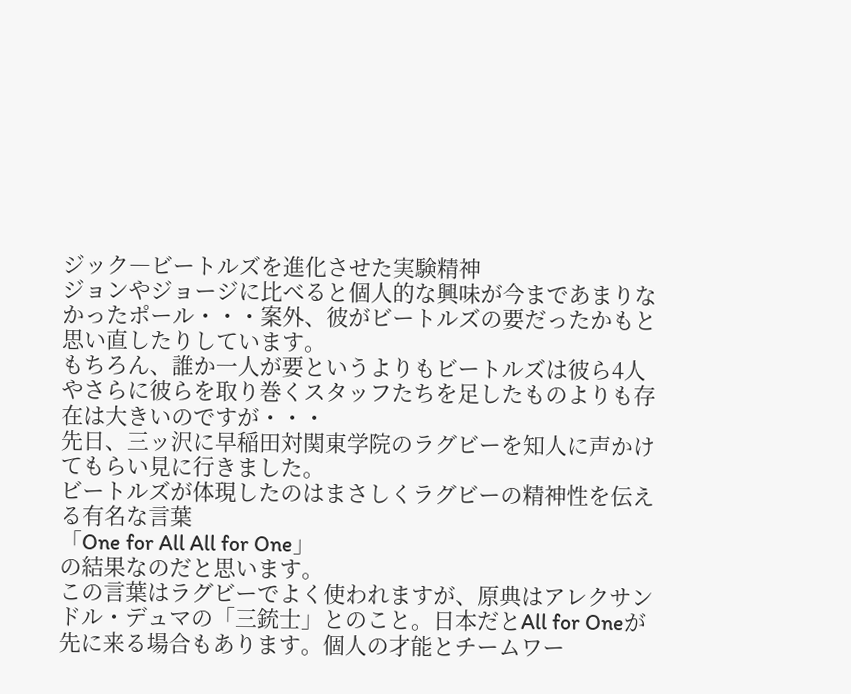ジック―ビートルズを進化させた実験精神
ジョンやジョージに比べると個人的な興味が今まであまりなかったポール・・・案外、彼がビートルズの要だったかもと思い直したりしています。
もちろん、誰か一人が要というよりもビートルズは彼ら4人やさらに彼らを取り巻くスタッフたちを足したものよりも存在は大きいのですが・・・
先日、三ッ沢に早稲田対関東学院のラグビーを知人に声かけてもらい見に行きました。
ビートルズが体現したのはまさしくラグビーの精神性を伝える有名な言葉
「One for All All for One」
の結果なのだと思います。
この言葉はラグビーでよく使われますが、原典はアレクサンドル・デュマの「三銃士」とのこと。日本だとAll for Oneが先に来る場合もあります。個人の才能とチームワー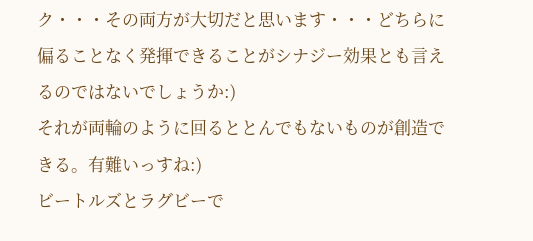ク・・・その両方が大切だと思います・・・どちらに偏ることなく発揮できることがシナジー効果とも言えるのではないでしょうか:)
それが両輪のように回るととんでもないものが創造できる。有難いっすね:)
ビートルズとラグビーで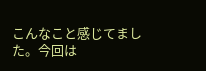こんなこと感じてました。今回は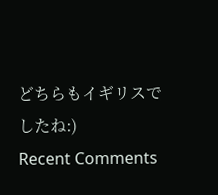どちらもイギリスでしたね:)
Recent Comments